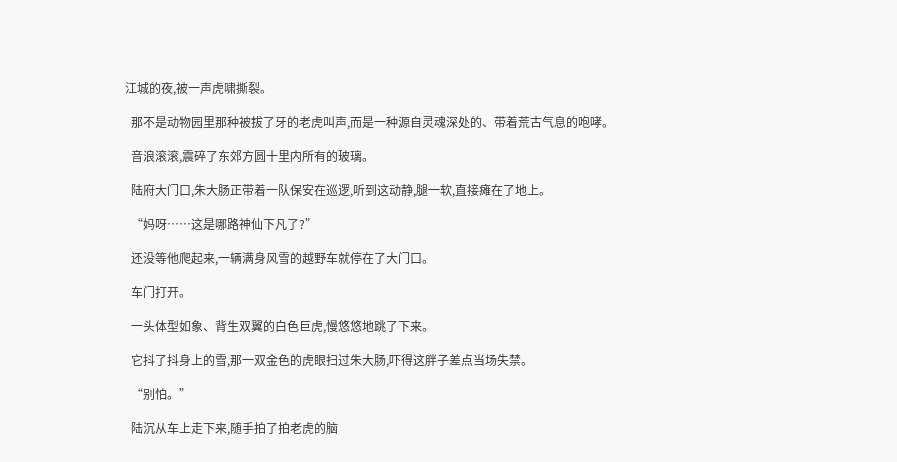江城的夜,被一声虎啸撕裂。

  那不是动物园里那种被拔了牙的老虎叫声,而是一种源自灵魂深处的、带着荒古气息的咆哮。

  音浪滚滚,震碎了东郊方圆十里内所有的玻璃。

  陆府大门口,朱大肠正带着一队保安在巡逻,听到这动静,腿一软,直接瘫在了地上。

  “妈呀……这是哪路神仙下凡了?”

  还没等他爬起来,一辆满身风雪的越野车就停在了大门口。

  车门打开。

  一头体型如象、背生双翼的白色巨虎,慢悠悠地跳了下来。

  它抖了抖身上的雪,那一双金色的虎眼扫过朱大肠,吓得这胖子差点当场失禁。

  “别怕。”

  陆沉从车上走下来,随手拍了拍老虎的脑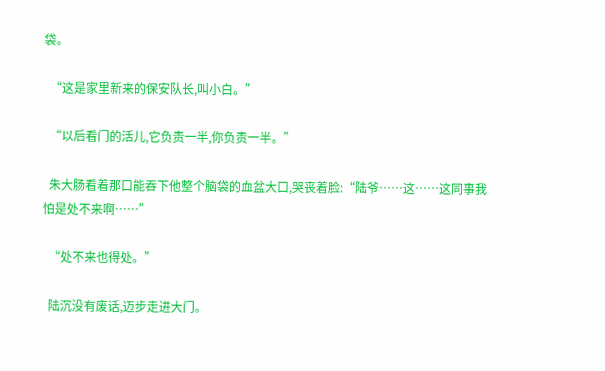袋。

  “这是家里新来的保安队长,叫小白。”

  “以后看门的活儿,它负责一半,你负责一半。”

  朱大肠看着那口能吞下他整个脑袋的血盆大口,哭丧着脸:“陆爷……这……这同事我怕是处不来啊……”

  “处不来也得处。”

  陆沉没有废话,迈步走进大门。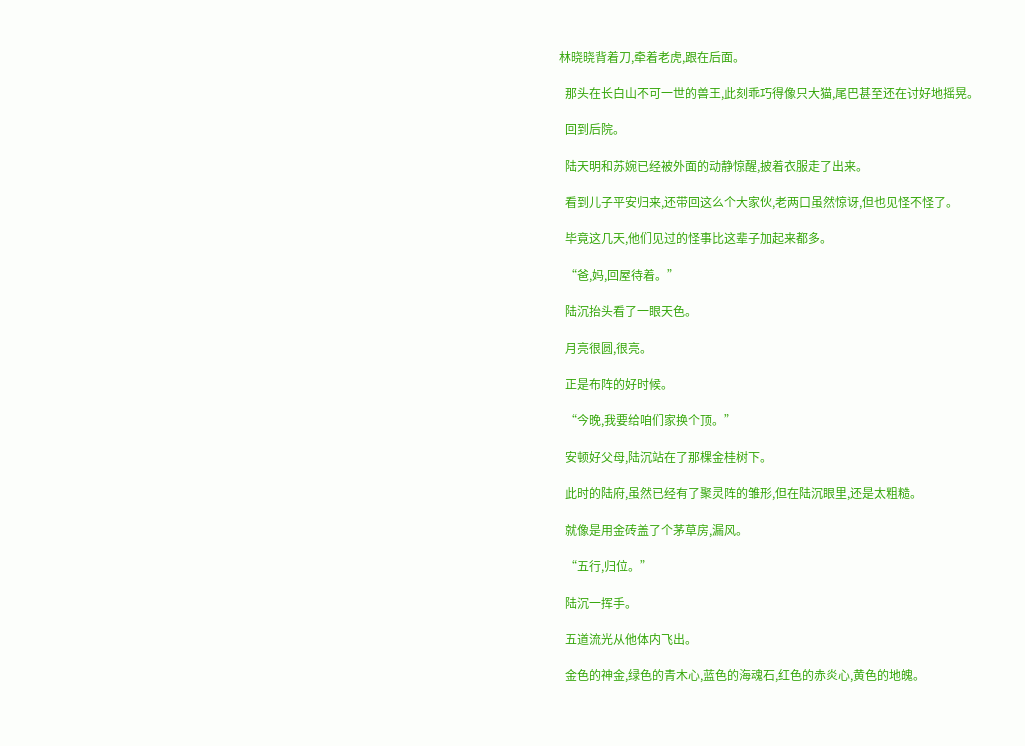林晓晓背着刀,牵着老虎,跟在后面。

  那头在长白山不可一世的兽王,此刻乖巧得像只大猫,尾巴甚至还在讨好地摇晃。

  回到后院。

  陆天明和苏婉已经被外面的动静惊醒,披着衣服走了出来。

  看到儿子平安归来,还带回这么个大家伙,老两口虽然惊讶,但也见怪不怪了。

  毕竟这几天,他们见过的怪事比这辈子加起来都多。

  “爸,妈,回屋待着。”

  陆沉抬头看了一眼天色。

  月亮很圆,很亮。

  正是布阵的好时候。

  “今晚,我要给咱们家换个顶。”

  安顿好父母,陆沉站在了那棵金桂树下。

  此时的陆府,虽然已经有了聚灵阵的雏形,但在陆沉眼里,还是太粗糙。

  就像是用金砖盖了个茅草房,漏风。

  “五行,归位。”

  陆沉一挥手。

  五道流光从他体内飞出。

  金色的神金,绿色的青木心,蓝色的海魂石,红色的赤炎心,黄色的地魄。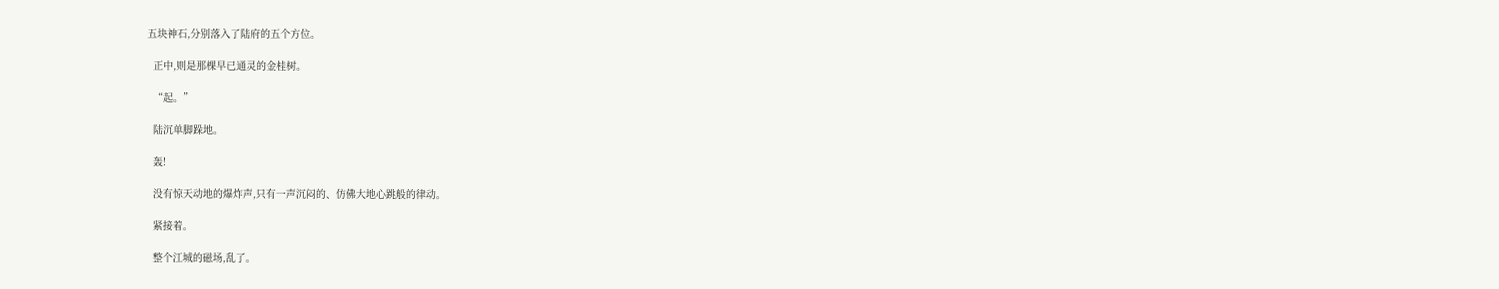五块神石,分别落入了陆府的五个方位。

  正中,则是那棵早已通灵的金桂树。

  “起。”

  陆沉单脚跺地。

  轰!

  没有惊天动地的爆炸声,只有一声沉闷的、仿佛大地心跳般的律动。

  紧接着。

  整个江城的磁场,乱了。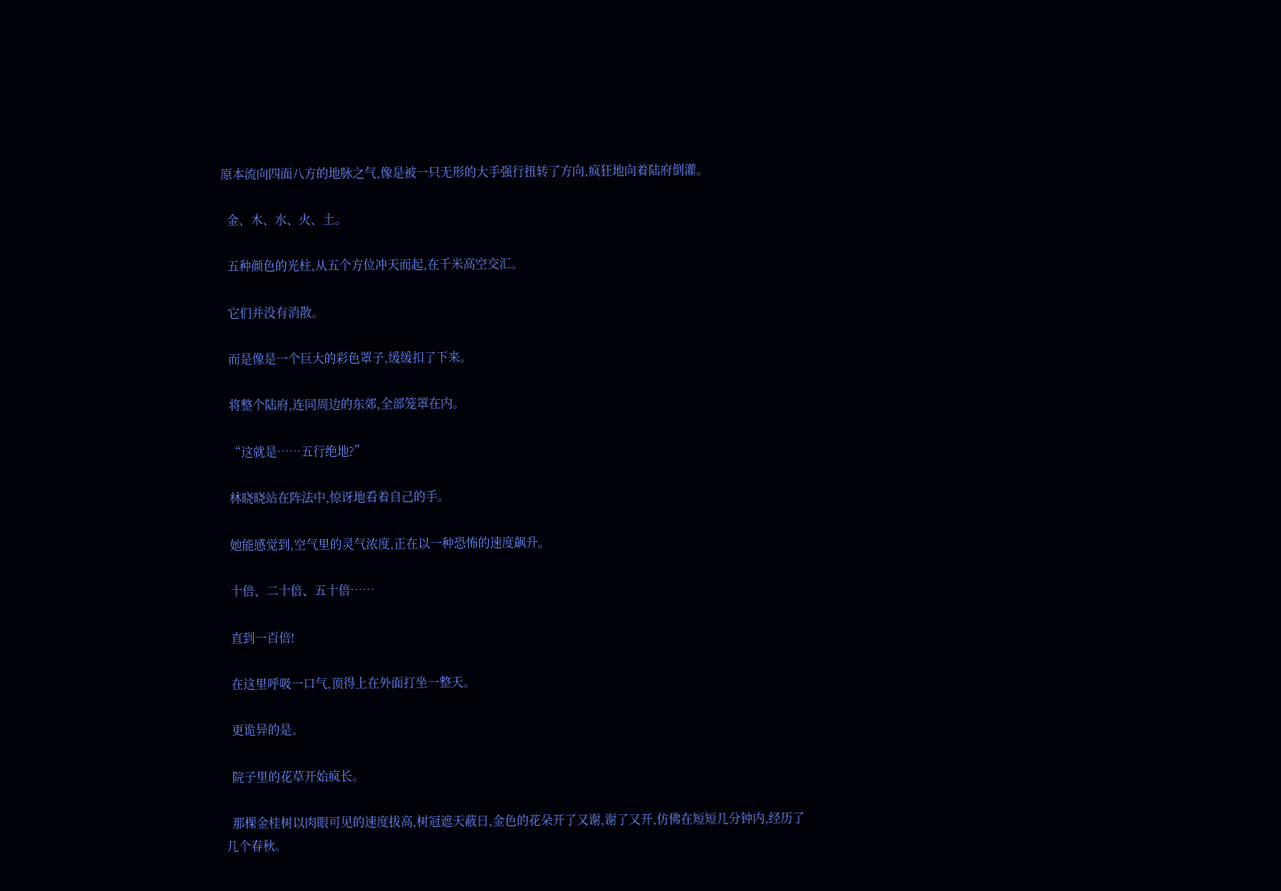原本流向四面八方的地脉之气,像是被一只无形的大手强行扭转了方向,疯狂地向着陆府倒灌。

  金、木、水、火、土。

  五种颜色的光柱,从五个方位冲天而起,在千米高空交汇。

  它们并没有消散。

  而是像是一个巨大的彩色罩子,缓缓扣了下来。

  将整个陆府,连同周边的东郊,全部笼罩在内。

  “这就是……五行绝地?”

  林晓晓站在阵法中,惊讶地看着自己的手。

  她能感觉到,空气里的灵气浓度,正在以一种恐怖的速度飙升。

  十倍、二十倍、五十倍……

  直到一百倍!

  在这里呼吸一口气,顶得上在外面打坐一整天。

  更诡异的是。

  院子里的花草开始疯长。

  那棵金桂树以肉眼可见的速度拔高,树冠遮天蔽日,金色的花朵开了又谢,谢了又开,仿佛在短短几分钟内,经历了几个春秋。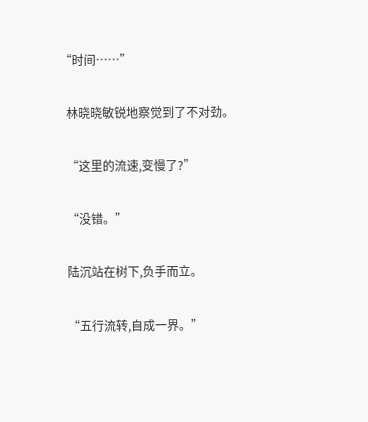“时间……”

  林晓晓敏锐地察觉到了不对劲。

  “这里的流速,变慢了?”

  “没错。”

  陆沉站在树下,负手而立。

  “五行流转,自成一界。”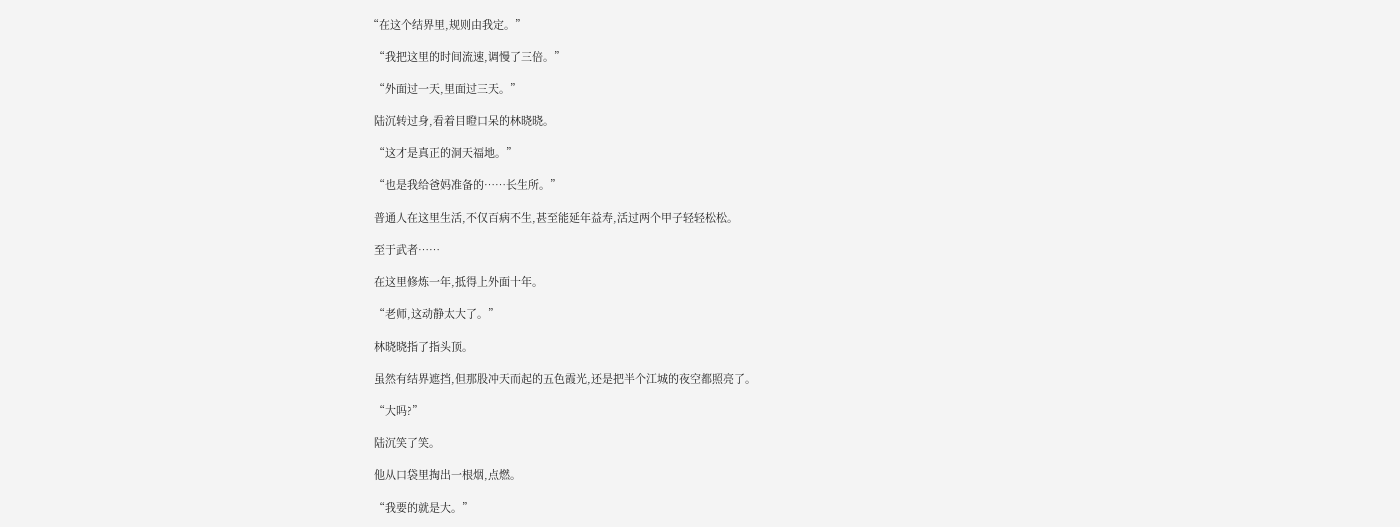“在这个结界里,规则由我定。”

  “我把这里的时间流速,调慢了三倍。”

  “外面过一天,里面过三天。”

  陆沉转过身,看着目瞪口呆的林晓晓。

  “这才是真正的洞天福地。”

  “也是我给爸妈准备的……长生所。”

  普通人在这里生活,不仅百病不生,甚至能延年益寿,活过两个甲子轻轻松松。

  至于武者……

  在这里修炼一年,抵得上外面十年。

  “老师,这动静太大了。”

  林晓晓指了指头顶。

  虽然有结界遮挡,但那股冲天而起的五色霞光,还是把半个江城的夜空都照亮了。

  “大吗?”

  陆沉笑了笑。

  他从口袋里掏出一根烟,点燃。

  “我要的就是大。”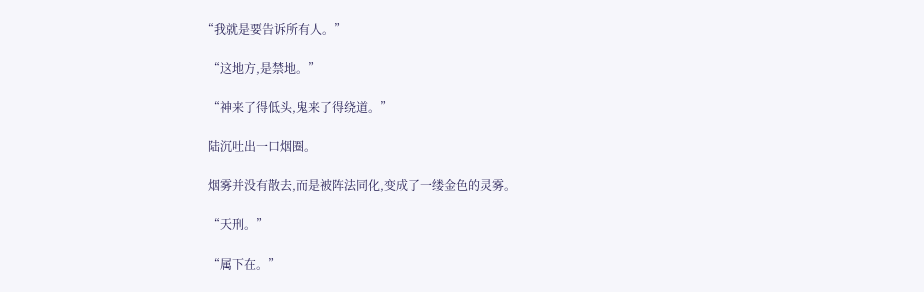“我就是要告诉所有人。”

  “这地方,是禁地。”

  “神来了得低头,鬼来了得绕道。”

  陆沉吐出一口烟圈。

  烟雾并没有散去,而是被阵法同化,变成了一缕金色的灵雾。

  “天刑。”

  “属下在。”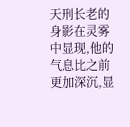天刑长老的身影在灵雾中显现,他的气息比之前更加深沉,显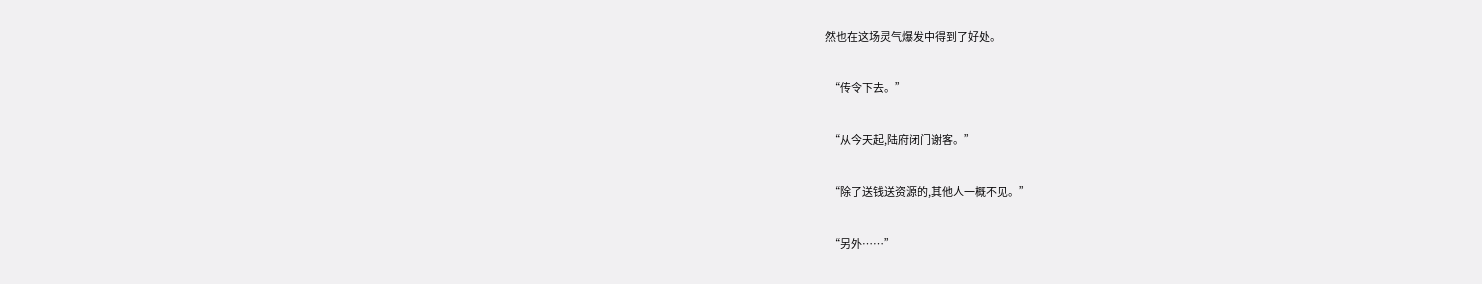然也在这场灵气爆发中得到了好处。

  “传令下去。”

  “从今天起,陆府闭门谢客。”

  “除了送钱送资源的,其他人一概不见。”

  “另外……”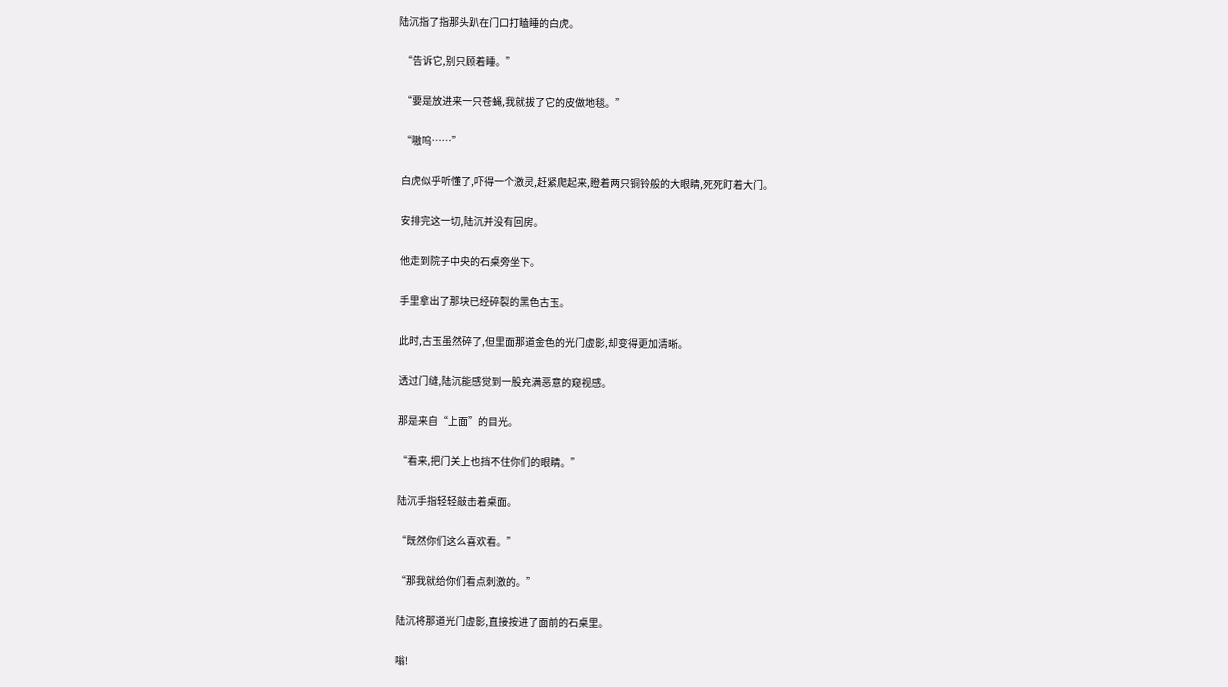陆沉指了指那头趴在门口打瞌睡的白虎。

  “告诉它,别只顾着睡。”

  “要是放进来一只苍蝇,我就拔了它的皮做地毯。”

  “嗷呜……”

  白虎似乎听懂了,吓得一个激灵,赶紧爬起来,瞪着两只铜铃般的大眼睛,死死盯着大门。

  安排完这一切,陆沉并没有回房。

  他走到院子中央的石桌旁坐下。

  手里拿出了那块已经碎裂的黑色古玉。

  此时,古玉虽然碎了,但里面那道金色的光门虚影,却变得更加清晰。

  透过门缝,陆沉能感觉到一股充满恶意的窥视感。

  那是来自“上面”的目光。

  “看来,把门关上也挡不住你们的眼睛。”

  陆沉手指轻轻敲击着桌面。

  “既然你们这么喜欢看。”

  “那我就给你们看点刺激的。”

  陆沉将那道光门虚影,直接按进了面前的石桌里。

  嗡!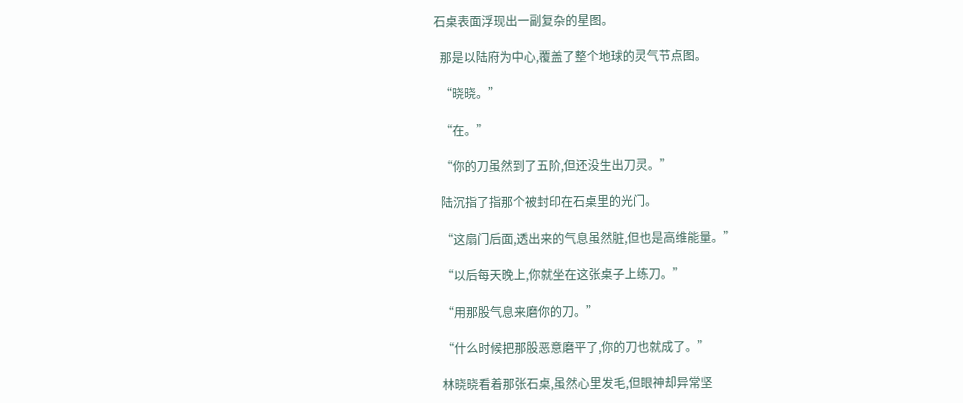石桌表面浮现出一副复杂的星图。

  那是以陆府为中心,覆盖了整个地球的灵气节点图。

  “晓晓。”

  “在。”

  “你的刀虽然到了五阶,但还没生出刀灵。”

  陆沉指了指那个被封印在石桌里的光门。

  “这扇门后面,透出来的气息虽然脏,但也是高维能量。”

  “以后每天晚上,你就坐在这张桌子上练刀。”

  “用那股气息来磨你的刀。”

  “什么时候把那股恶意磨平了,你的刀也就成了。”

  林晓晓看着那张石桌,虽然心里发毛,但眼神却异常坚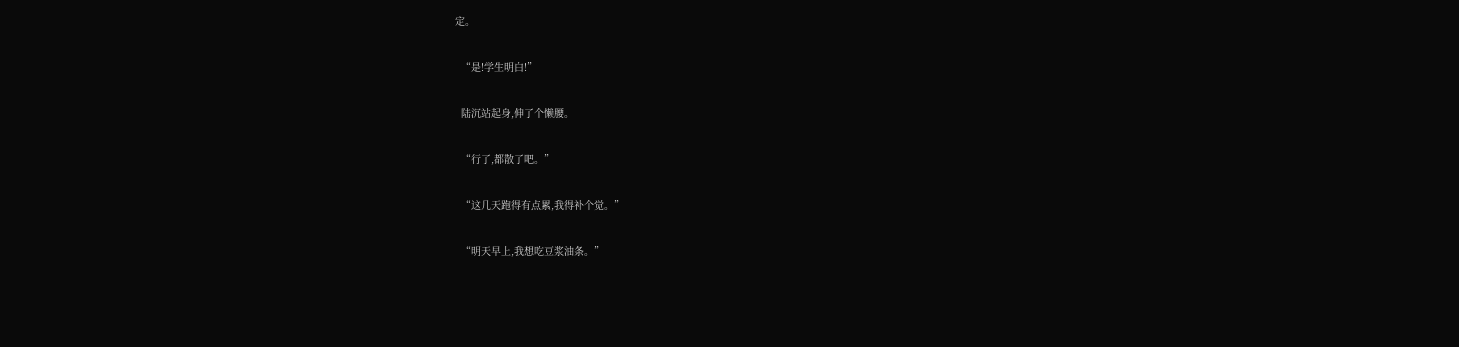定。

  “是!学生明白!”

  陆沉站起身,伸了个懒腰。

  “行了,都散了吧。”

  “这几天跑得有点累,我得补个觉。”

  “明天早上,我想吃豆浆油条。”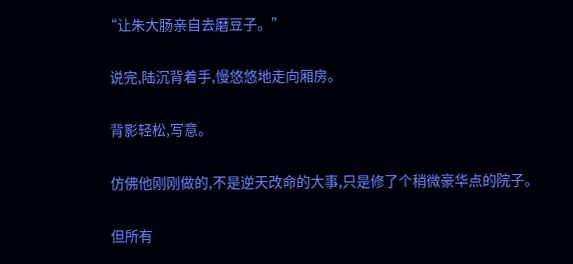“让朱大肠亲自去磨豆子。”

  说完,陆沉背着手,慢悠悠地走向厢房。

  背影轻松,写意。

  仿佛他刚刚做的,不是逆天改命的大事,只是修了个稍微豪华点的院子。

  但所有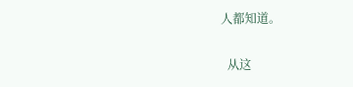人都知道。

  从这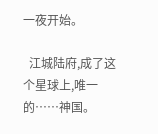一夜开始。

  江城陆府,成了这个星球上,唯一的……神国。